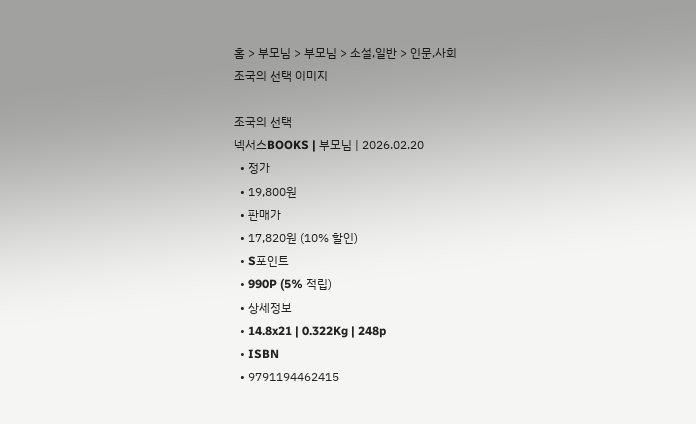홈 > 부모님 > 부모님 > 소설,일반 > 인문,사회
조국의 선택 이미지

조국의 선택
넥서스BOOKS | 부모님 | 2026.02.20
  • 정가
  • 19,800원
  • 판매가
  • 17,820원 (10% 할인)
  • S포인트
  • 990P (5% 적립)
  • 상세정보
  • 14.8x21 | 0.322Kg | 248p
  • ISBN
  • 9791194462415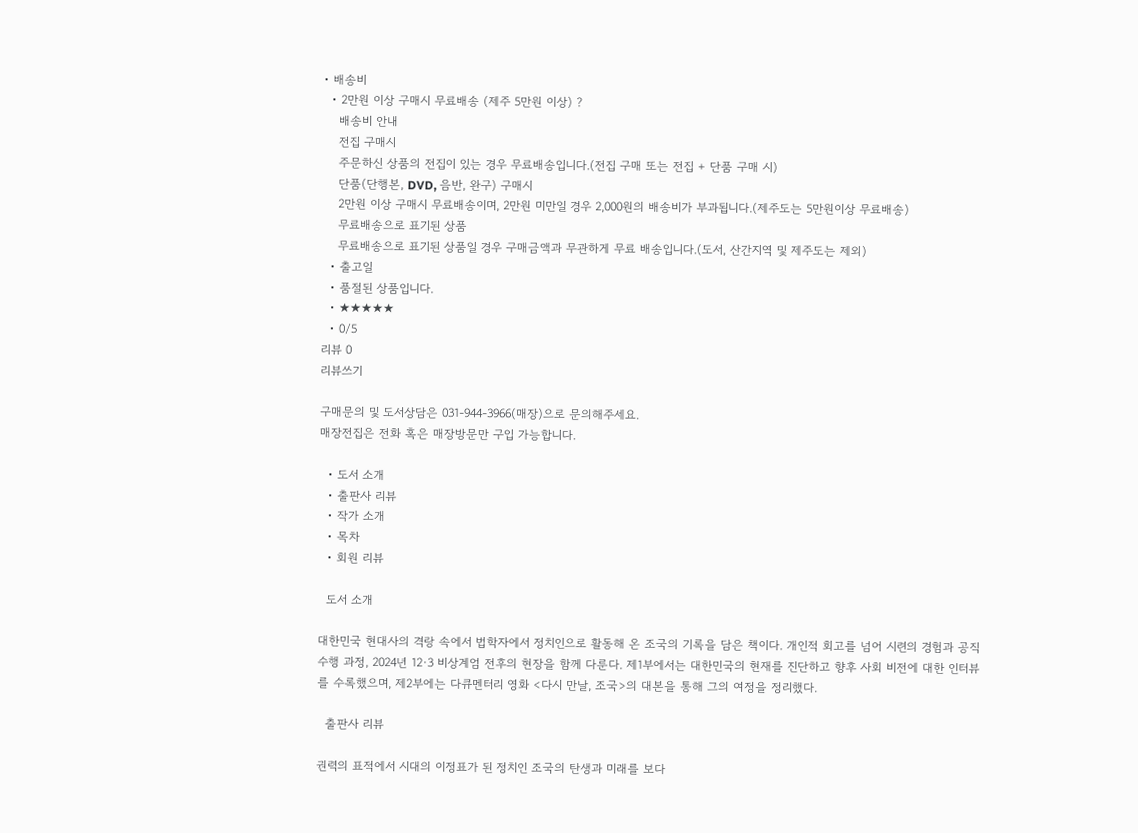• 배송비
  • 2만원 이상 구매시 무료배송 (제주 5만원 이상) ?
    배송비 안내
    전집 구매시
    주문하신 상품의 전집이 있는 경우 무료배송입니다.(전집 구매 또는 전집 + 단품 구매 시)
    단품(단행본, DVD, 음반, 완구) 구매시
    2만원 이상 구매시 무료배송이며, 2만원 미만일 경우 2,000원의 배송비가 부과됩니다.(제주도는 5만원이상 무료배송)
    무료배송으로 표기된 상품
    무료배송으로 표기된 상품일 경우 구매금액과 무관하게 무료 배송입니다.(도서, 산간지역 및 제주도는 제외)
  • 출고일
  • 품절된 상품입니다.
  • ★★★★★
  • 0/5
리뷰 0
리뷰쓰기

구매문의 및 도서상담은 031-944-3966(매장)으로 문의해주세요.
매장전집은 전화 혹은 매장방문만 구입 가능합니다.

  • 도서 소개
  • 출판사 리뷰
  • 작가 소개
  • 목차
  • 회원 리뷰

  도서 소개

대한민국 현대사의 격랑 속에서 법학자에서 정치인으로 활동해 온 조국의 기록을 담은 책이다. 개인적 회고를 넘어 시련의 경험과 공직 수행 과정, 2024년 12·3 비상계엄 전후의 현장을 함께 다룬다. 제1부에서는 대한민국의 현재를 진단하고 향후 사회 비전에 대한 인터뷰를 수록했으며, 제2부에는 다큐멘터리 영화 <다시 만날, 조국>의 대본을 통해 그의 여정을 정리했다.

  출판사 리뷰

권력의 표적에서 시대의 이정표가 된 정치인 조국의 탄생과 미래를 보다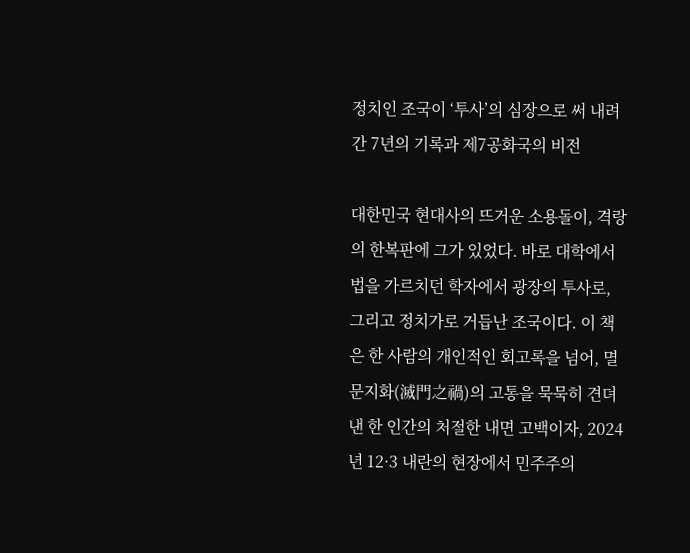정치인 조국이 ‘투사’의 심장으로 써 내려간 7년의 기록과 제7공화국의 비전

대한민국 현대사의 뜨거운 소용돌이, 격랑의 한복판에 그가 있었다. 바로 대학에서 법을 가르치던 학자에서 광장의 투사로, 그리고 정치가로 거듭난 조국이다. 이 책은 한 사람의 개인적인 회고록을 넘어, 멸문지화(滅門之禍)의 고통을 묵묵히 견뎌낸 한 인간의 처절한 내면 고백이자, 2024년 12·3 내란의 현장에서 민주주의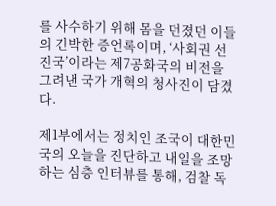를 사수하기 위해 몸을 던졌던 이들의 긴박한 증언록이며, ‘사회권 선진국’이라는 제7공화국의 비전을 그려낸 국가 개혁의 청사진이 담겼다.

제1부에서는 정치인 조국이 대한민국의 오늘을 진단하고 내일을 조망하는 심층 인터뷰를 통해, 검찰 독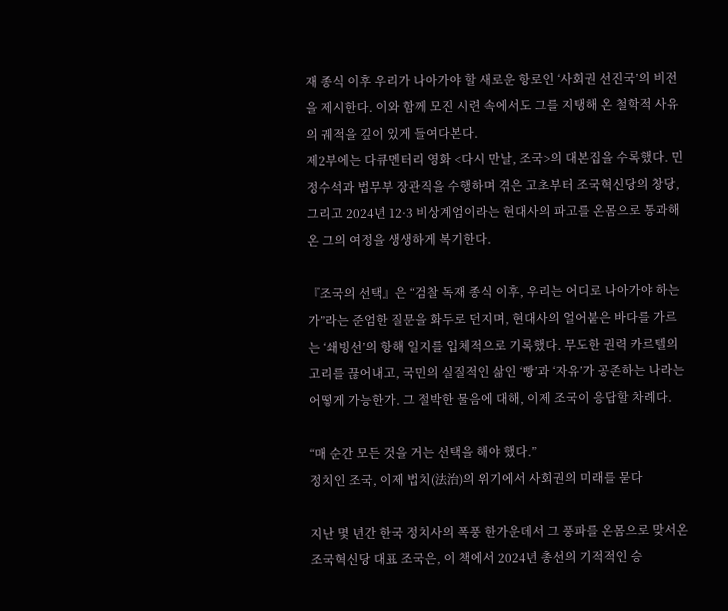재 종식 이후 우리가 나아가야 할 새로운 항로인 ‘사회권 선진국’의 비전을 제시한다. 이와 함께 모진 시련 속에서도 그를 지탱해 온 철학적 사유의 궤적을 깊이 있게 들여다본다.
제2부에는 다큐멘터리 영화 <다시 만날, 조국>의 대본집을 수록했다. 민정수석과 법무부 장관직을 수행하며 겪은 고초부터 조국혁신당의 창당, 그리고 2024년 12·3 비상계엄이라는 현대사의 파고를 온몸으로 통과해 온 그의 여정을 생생하게 복기한다.

『조국의 선택』은 “검찰 독재 종식 이후, 우리는 어디로 나아가야 하는가”라는 준엄한 질문을 화두로 던지며, 현대사의 얼어붙은 바다를 가르는 ‘쇄빙선’의 항해 일지를 입체적으로 기록했다. 무도한 권력 카르텔의 고리를 끊어내고, 국민의 실질적인 삶인 ‘빵’과 ‘자유’가 공존하는 나라는 어떻게 가능한가. 그 절박한 물음에 대해, 이제 조국이 응답할 차례다.

“매 순간 모든 것을 거는 선택을 해야 했다.”
정치인 조국, 이제 법치(法治)의 위기에서 사회권의 미래를 묻다

지난 몇 년간 한국 정치사의 폭풍 한가운데서 그 풍파를 온몸으로 맞서온 조국혁신당 대표 조국은, 이 책에서 2024년 총선의 기적적인 승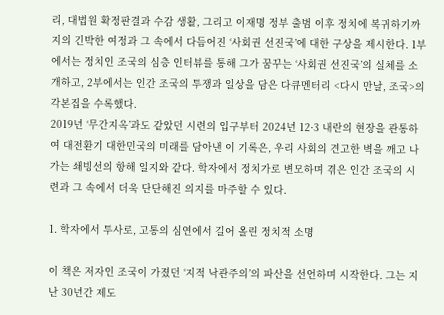리, 대법원 확정판결과 수감 생활, 그리고 이재명 정부 출범 이후 정치에 복귀하기까지의 긴박한 여정과 그 속에서 다듬어진 ‘사회권 선진국’에 대한 구상을 제시한다. 1부에서는 정치인 조국의 심층 인터뷰를 통해 그가 꿈꾸는 ‘사회권 선진국’의 실체를 소개하고, 2부에서는 인간 조국의 투쟁과 일상을 담은 다큐멘터리 <다시 만날, 조국>의 각본집을 수록했다.
2019년 ‘무간지옥’과도 같았던 시련의 입구부터 2024년 12·3 내란의 현장을 관통하여 대전환기 대한민국의 미래를 담아낸 이 기록은, 우리 사회의 견고한 벽을 깨고 나가는 쇄빙선의 항해 일지와 같다. 학자에서 정치가로 변모하며 겪은 인간 조국의 시련과 그 속에서 더욱 단단해진 의지를 마주할 수 있다.

1. 학자에서 투사로, 고통의 심연에서 길어 올린 정치적 소명

이 책은 저자인 조국이 가졌던 ‘지적 낙관주의’의 파산을 선언하며 시작한다. 그는 지난 30년간 제도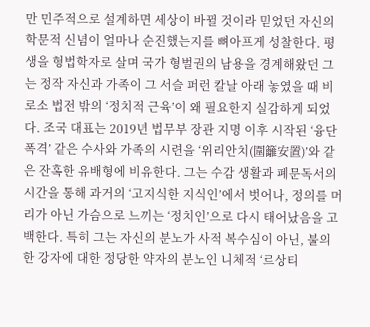만 민주적으로 설계하면 세상이 바뀔 것이라 믿었던 자신의 학문적 신념이 얼마나 순진했는지를 뼈아프게 성찰한다. 평생을 형법학자로 살며 국가 형벌권의 남용을 경계해왔던 그는 정작 자신과 가족이 그 서슬 퍼런 칼날 아래 놓였을 때 비로소 법전 밖의 ‘정치적 근육’이 왜 필요한지 실감하게 되었다. 조국 대표는 2019년 법무부 장관 지명 이후 시작된 ‘융단폭격’ 같은 수사와 가족의 시련을 ‘위리안치(圍籬安置)’와 같은 잔혹한 유배형에 비유한다. 그는 수감 생활과 폐문독서의 시간을 통해 과거의 ‘고지식한 지식인’에서 벗어나, 정의를 머리가 아닌 가슴으로 느끼는 ‘정치인’으로 다시 태어났음을 고백한다. 특히 그는 자신의 분노가 사적 복수심이 아닌, 불의한 강자에 대한 정당한 약자의 분노인 니체적 ‘르상티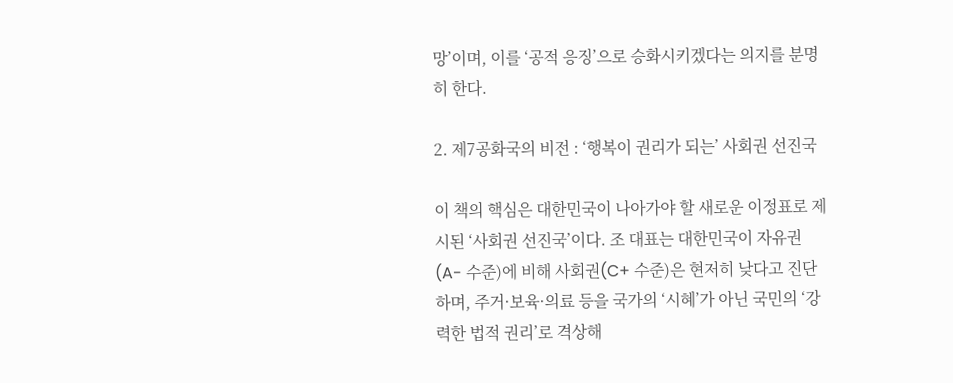망’이며, 이를 ‘공적 응징’으로 승화시키겠다는 의지를 분명히 한다.

2. 제7공화국의 비전 : ‘행복이 권리가 되는’ 사회권 선진국

이 책의 핵심은 대한민국이 나아가야 할 새로운 이정표로 제시된 ‘사회권 선진국’이다. 조 대표는 대한민국이 자유권(A- 수준)에 비해 사회권(C+ 수준)은 현저히 낮다고 진단하며, 주거·보육·의료 등을 국가의 ‘시혜’가 아닌 국민의 ‘강력한 법적 권리’로 격상해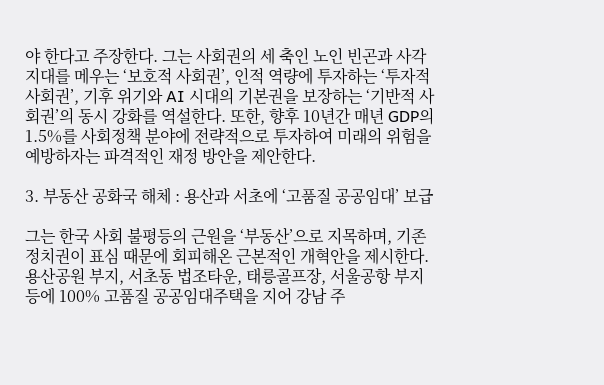야 한다고 주장한다. 그는 사회권의 세 축인 노인 빈곤과 사각지대를 메우는 ‘보호적 사회권’, 인적 역량에 투자하는 ‘투자적 사회권’, 기후 위기와 AI 시대의 기본권을 보장하는 ‘기반적 사회권’의 동시 강화를 역설한다. 또한, 향후 10년간 매년 GDP의 1.5%를 사회정책 분야에 전략적으로 투자하여 미래의 위험을 예방하자는 파격적인 재정 방안을 제안한다.

3. 부동산 공화국 해체 : 용산과 서초에 ‘고품질 공공임대’ 보급

그는 한국 사회 불평등의 근원을 ‘부동산’으로 지목하며, 기존 정치권이 표심 때문에 회피해온 근본적인 개혁안을 제시한다. 용산공원 부지, 서초동 법조타운, 태릉골프장, 서울공항 부지 등에 100% 고품질 공공임대주택을 지어 강남 주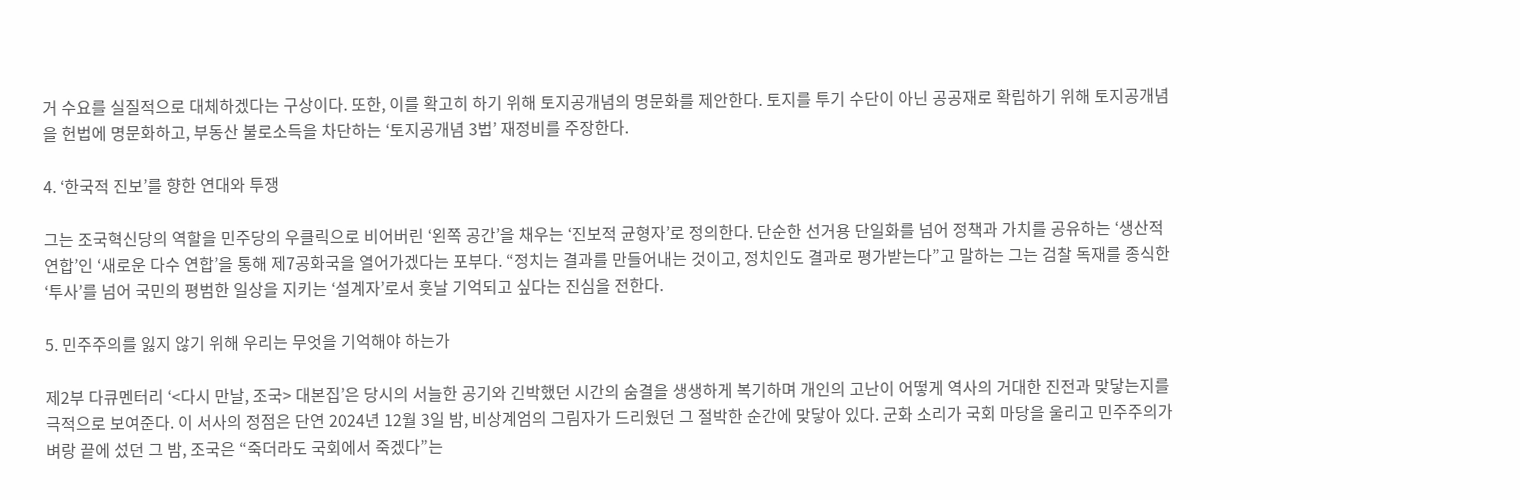거 수요를 실질적으로 대체하겠다는 구상이다. 또한, 이를 확고히 하기 위해 토지공개념의 명문화를 제안한다. 토지를 투기 수단이 아닌 공공재로 확립하기 위해 토지공개념을 헌법에 명문화하고, 부동산 불로소득을 차단하는 ‘토지공개념 3법’ 재정비를 주장한다.

4. ‘한국적 진보’를 향한 연대와 투쟁

그는 조국혁신당의 역할을 민주당의 우클릭으로 비어버린 ‘왼쪽 공간’을 채우는 ‘진보적 균형자’로 정의한다. 단순한 선거용 단일화를 넘어 정책과 가치를 공유하는 ‘생산적 연합’인 ‘새로운 다수 연합’을 통해 제7공화국을 열어가겠다는 포부다. “정치는 결과를 만들어내는 것이고, 정치인도 결과로 평가받는다”고 말하는 그는 검찰 독재를 종식한 ‘투사’를 넘어 국민의 평범한 일상을 지키는 ‘설계자’로서 훗날 기억되고 싶다는 진심을 전한다.

5. 민주주의를 잃지 않기 위해 우리는 무엇을 기억해야 하는가

제2부 다큐멘터리 ‘<다시 만날, 조국> 대본집’은 당시의 서늘한 공기와 긴박했던 시간의 숨결을 생생하게 복기하며 개인의 고난이 어떻게 역사의 거대한 진전과 맞닿는지를 극적으로 보여준다. 이 서사의 정점은 단연 2024년 12월 3일 밤, 비상계엄의 그림자가 드리웠던 그 절박한 순간에 맞닿아 있다. 군화 소리가 국회 마당을 울리고 민주주의가 벼랑 끝에 섰던 그 밤, 조국은 “죽더라도 국회에서 죽겠다”는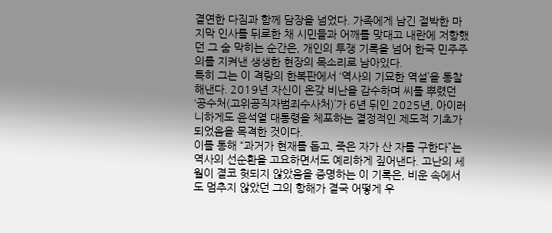결연한 다짐과 함께 담장을 넘었다. 가족에게 남긴 절박한 마지막 인사를 뒤로한 채 시민들과 어깨를 맞대고 내란에 저항했던 그 숨 막히는 순간은, 개인의 투쟁 기록을 넘어 한국 민주주의를 지켜낸 생생한 현장의 목소리로 남아있다.
특히 그는 이 격랑의 한복판에서 ‘역사의 기묘한 역설’을 통찰해낸다. 2019년 자신이 온갖 비난을 감수하며 씨를 뿌렸던 ‘공수처(고위공직자범죄수사처)’가 6년 뒤인 2025년, 아이러니하게도 윤석열 대통령을 체포하는 결정적인 제도적 기초가 되었음을 목격한 것이다.
이를 통해 “과거가 현재를 돕고, 죽은 자가 산 자를 구한다”는 역사의 선순환을 고요하면서도 예리하게 짚어낸다. 고난의 세월이 결코 헛되지 않았음을 증명하는 이 기록은, 비운 속에서도 멈추지 않았던 그의 항해가 결국 어떻게 우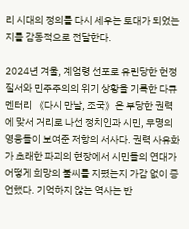리 시대의 정의를 다시 세우는 토대가 되었는지를 감동적으로 전달한다.

2024년 겨울, 계엄령 선포로 유린당한 헌정질서와 민주주의의 위기 상황을 기록한 다큐멘터리 《다시 만날, 조국》은 부당한 권력에 맞서 거리로 나선 정치인과 시민, 무명의 영웅들이 보여준 저항의 서사다. 권력 사유화가 초래한 파괴의 현장에서 시민들의 연대가 어떻게 희망의 불씨를 지폈는지 가감 없이 증언했다. 기억하지 않는 역사는 반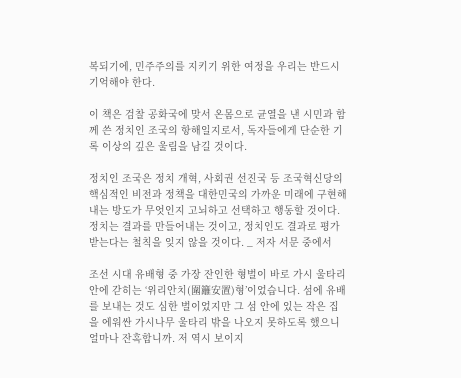복되기에, 민주주의를 지키기 위한 여정을 우리는 반드시 기억해야 한다.

이 책은 검찰 공화국에 맞서 온몸으로 균열을 낸 시민과 함께 쓴 정치인 조국의 항해일지로서, 독자들에게 단순한 기록 이상의 깊은 울림을 남길 것이다.

정치인 조국은 정치 개혁, 사회권 선진국 등 조국혁신당의 핵심적인 비전과 정책을 대한민국의 가까운 미래에 구현해내는 방도가 무엇인지 고뇌하고 선택하고 행동할 것이다. 정치는 결과를 만들어내는 것이고, 정치인도 결과로 평가받는다는 철칙을 잊지 않을 것이다. _ 저자 서문 중에서

조선 시대 유배형 중 가장 잔인한 형벌이 바로 가시 울타리 안에 갇히는 ‘위리안치(圍籬安置)형’이었습니다. 섬에 유배를 보내는 것도 심한 벌이었지만 그 섬 안에 있는 작은 집을 에워싼 가시나무 울타리 밖을 나오지 못하도록 했으니 얼마나 잔혹합니까. 저 역시 보이지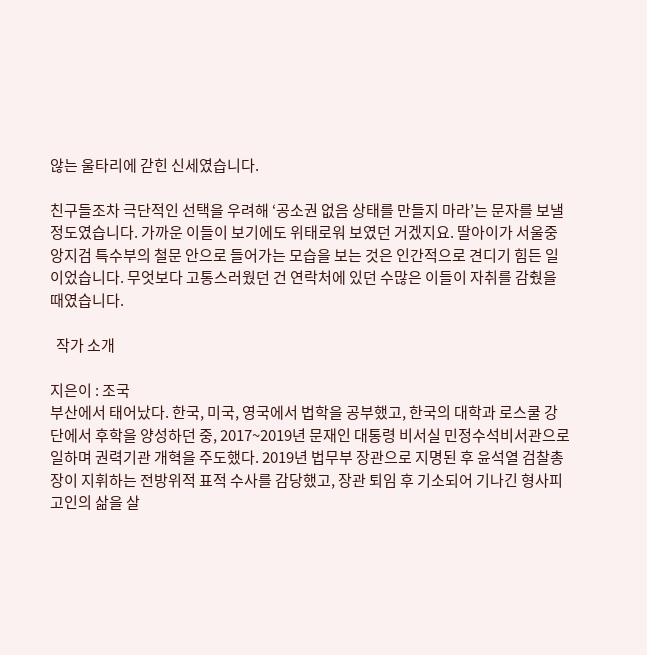않는 울타리에 갇힌 신세였습니다.

친구들조차 극단적인 선택을 우려해 ‘공소권 없음 상태를 만들지 마라’는 문자를 보낼 정도였습니다. 가까운 이들이 보기에도 위태로워 보였던 거겠지요. 딸아이가 서울중앙지검 특수부의 철문 안으로 들어가는 모습을 보는 것은 인간적으로 견디기 힘든 일이었습니다. 무엇보다 고통스러웠던 건 연락처에 있던 수많은 이들이 자취를 감췄을 때였습니다.

  작가 소개

지은이 : 조국
부산에서 태어났다. 한국, 미국, 영국에서 법학을 공부했고, 한국의 대학과 로스쿨 강단에서 후학을 양성하던 중, 2017~2019년 문재인 대통령 비서실 민정수석비서관으로 일하며 권력기관 개혁을 주도했다. 2019년 법무부 장관으로 지명된 후 윤석열 검찰총장이 지휘하는 전방위적 표적 수사를 감당했고, 장관 퇴임 후 기소되어 기나긴 형사피고인의 삶을 살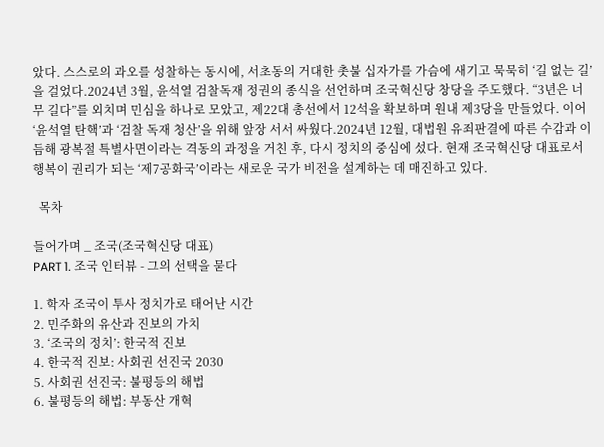았다. 스스로의 과오를 성찰하는 동시에, 서초동의 거대한 촛불 십자가를 가슴에 새기고 묵묵히 ‘길 없는 길’을 걸었다.2024년 3월, 윤석열 검찰독재 정권의 종식을 선언하며 조국혁신당 창당을 주도했다. “3년은 너무 길다”를 외치며 민심을 하나로 모았고, 제22대 총선에서 12석을 확보하며 원내 제3당을 만들었다. 이어 ‘윤석열 탄핵’과 ‘검찰 독재 청산’을 위해 앞장 서서 싸웠다.2024년 12월, 대법원 유죄판결에 따른 수감과 이듬해 광복절 특별사면이라는 격동의 과정을 거친 후, 다시 정치의 중심에 섰다. 현재 조국혁신당 대표로서 행복이 권리가 되는 ‘제7공화국’이라는 새로운 국가 비전을 설계하는 데 매진하고 있다.

  목차

들어가며 _ 조국(조국혁신당 대표)
PART 1. 조국 인터뷰 - 그의 선택을 묻다

1. 학자 조국이 투사 정치가로 태어난 시간
2. 민주화의 유산과 진보의 가치
3. ‘조국의 정치’: 한국적 진보
4. 한국적 진보: 사회권 선진국 2030
5. 사회권 선진국: 불평등의 해법
6. 불평등의 해법: 부동산 개혁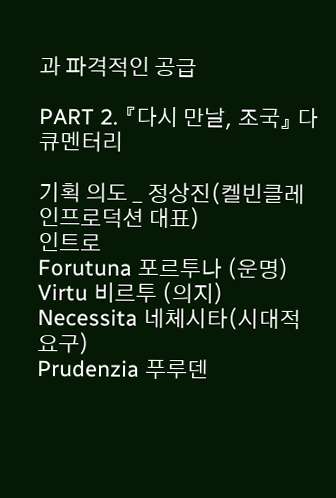과 파격적인 공급

PART 2. 『다시 만날, 조국』 다큐멘터리

기획 의도 _ 정상진(켈빈클레인프로덕션 대표)
인트로
Forutuna 포르투나 (운명)
Virtu 비르투 (의지)
Necessita 네체시타(시대적요구)
Prudenzia 푸루덴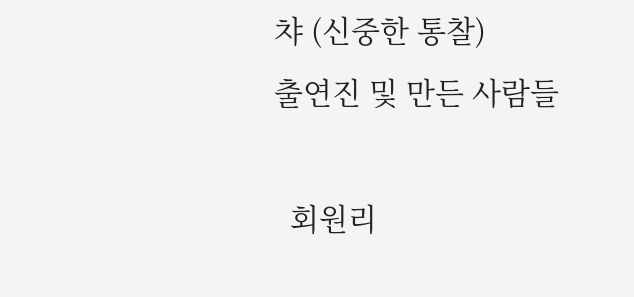챠 (신중한 통찰)
출연진 및 만든 사람들

  회원리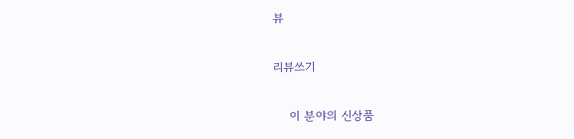뷰

리뷰쓰기

    이 분야의 신상품